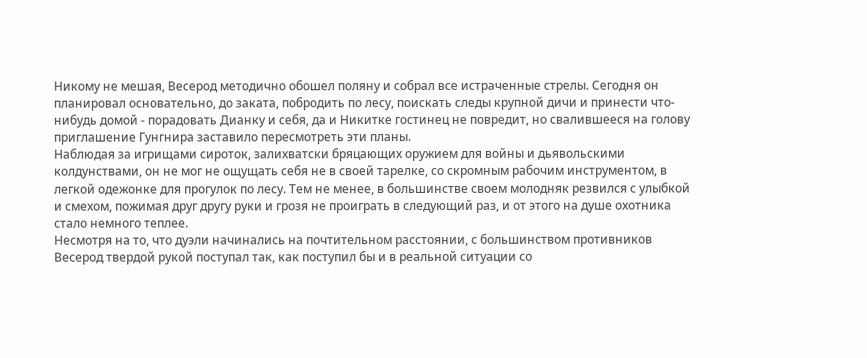Никому не мешая, Весерод методично обошел поляну и собрал все истраченные стрелы. Сегодня он планировал основательно, до заката, побродить по лесу, поискать следы крупной дичи и принести что-нибудь домой - порадовать Дианку и себя, да и Никитке гостинец не повредит, но свалившееся на голову приглашение Гунгнира заставило пересмотреть эти планы.
Наблюдая за игрищами сироток, залихватски бряцающих оружием для войны и дьявольскими колдунствами, он не мог не ощущать себя не в своей тарелке, со скромным рабочим инструментом, в легкой одежонке для прогулок по лесу. Тем не менее, в большинстве своем молодняк резвился с улыбкой и смехом, пожимая друг другу руки и грозя не проиграть в следующий раз, и от этого на душе охотника стало немного теплее.
Несмотря на то, что дуэли начинались на почтительном расстоянии, с большинством противников Весерод твердой рукой поступал так, как поступил бы и в реальной ситуации со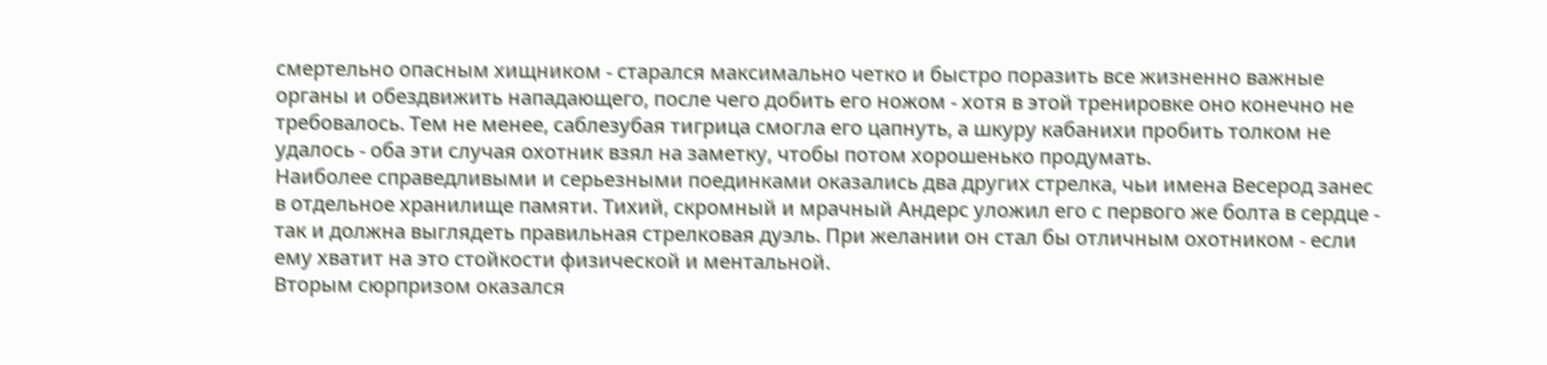смертельно опасным хищником - старался максимально четко и быстро поразить все жизненно важные органы и обездвижить нападающего, после чего добить его ножом - хотя в этой тренировке оно конечно не требовалось. Тем не менее, саблезубая тигрица смогла его цапнуть, а шкуру кабанихи пробить толком не удалось - оба эти случая охотник взял на заметку, чтобы потом хорошенько продумать.
Наиболее справедливыми и серьезными поединками оказались два других стрелка, чьи имена Весерод занес в отдельное хранилище памяти. Тихий, скромный и мрачный Андерс уложил его с первого же болта в сердце - так и должна выглядеть правильная стрелковая дуэль. При желании он стал бы отличным охотником - если ему хватит на это стойкости физической и ментальной.
Вторым сюрпризом оказался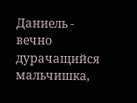Даниель - вечно дурачащийся мальчишка,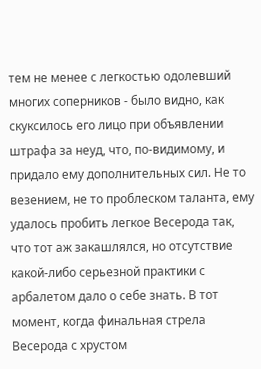тем не менее с легкостью одолевший многих соперников - было видно, как скуксилось его лицо при объявлении штрафа за неуд, что, по-видимому, и придало ему дополнительных сил. Не то везением, не то проблеском таланта, ему удалось пробить легкое Весерода так, что тот аж закашлялся, но отсутствие какой-либо серьезной практики с арбалетом дало о себе знать. В тот момент, когда финальная стрела Весерода с хрустом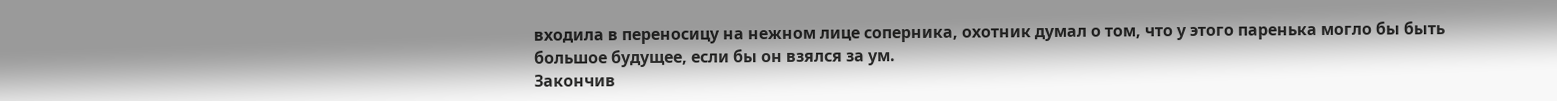входила в переносицу на нежном лице соперника, охотник думал о том, что у этого паренька могло бы быть большое будущее, если бы он взялся за ум.
Закончив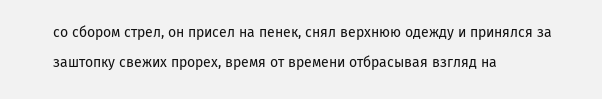со сбором стрел, он присел на пенек, снял верхнюю одежду и принялся за заштопку свежих прорех, время от времени отбрасывая взгляд на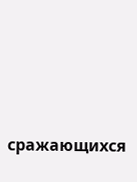сражающихся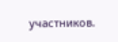участников.